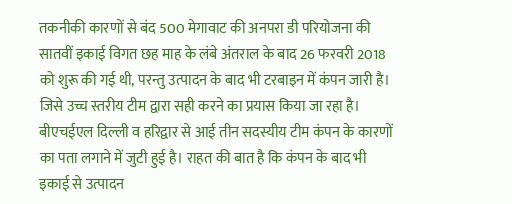तकनीकी कारणों से बंद 500 मेगावाट की अनपरा डी परियोजना की सातवीं इकाई विगत छह माह के लंबे अंतराल के बाद 26 फरवरी 2018 को शुरू की गई थी, परन्तु उत्पादन के बाद भी टरबाइन में कंपन जारी है। जिसे उच्च स्तरीय टीम द्वारा सही करने का प्रयास किया जा रहा है। बीएचईएल दिल्ली व हरिद्वार से आई तीन सदस्यीय टीम कंपन के कारणों का पता लगाने में जुटी हुई है। राहत की बात है कि कंपन के बाद भी इकाई से उत्पादन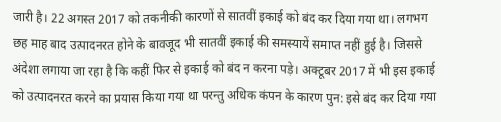जारी है। 22 अगस्त 2017 को तकनीकी कारणों से सातवीं इकाई को बंद कर दिया गया था। लगभग छह माह बाद उत्पादनरत होने के बावजूद भी सातवीं इकाई की समस्यायें समाप्त नहीं हुई है। जिससे अंदेशा लगाया जा रहा है कि कहीं फिर से इकाई को बंद न करना पड़े। अक्टूबर 2017 में भी इस इकाई को उत्पादनरत करने का प्रयास किया गया था परन्तु अधिक कंपन के कारण पुन: इसे बंद कर दिया गया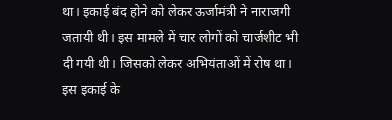था। इकाई बंद होने को लेकर ऊर्जामंत्री ने नाराजगी जतायी थी। इस मामले में चार लोगों को चार्जशीट भी दी गयी थी। जिसको लेकर अभियंताओं में रोष था। इस इकाई के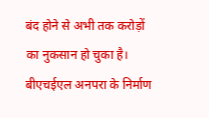बंद होने से अभी तक करोड़ों का नुकसान हो चुका है।
बीएचईएल अनपरा के निर्माण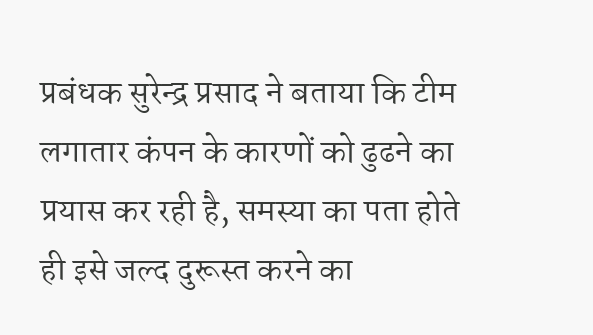प्रबंधक सुरेन्द्र प्रसाद ने बताया कि टीम लगातार कंपन के कारणों को ढुढने का प्रयास कर रही है, समस्या का पता होते ही इसे जल्द दुरूस्त करने का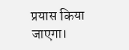प्रयास किया जाएगा।